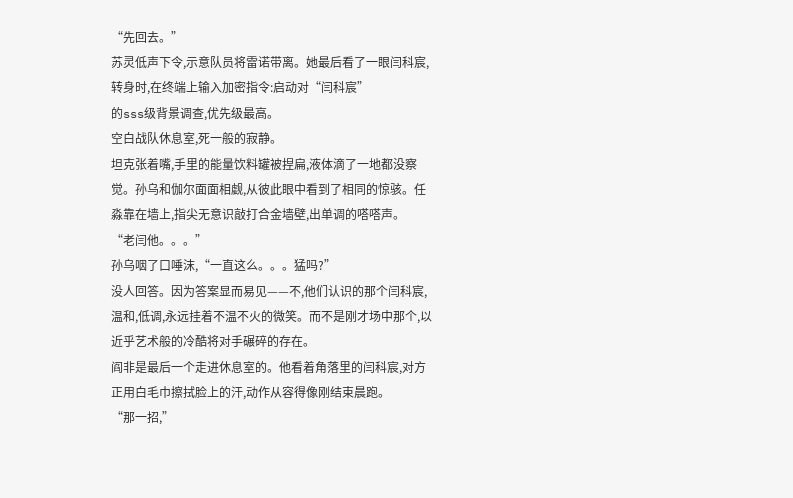“先回去。”
苏灵低声下令,示意队员将雷诺带离。她最后看了一眼闫科宸,转身时,在终端上输入加密指令:启动对“闫科宸”
的sss级背景调查,优先级最高。
空白战队休息室,死一般的寂静。
坦克张着嘴,手里的能量饮料罐被捏扁,液体滴了一地都没察觉。孙乌和伽尔面面相觑,从彼此眼中看到了相同的惊骇。任淼靠在墙上,指尖无意识敲打合金墙壁,出单调的嗒嗒声。
“老闫他。。。”
孙乌咽了口唾沫,“一直这么。。。猛吗?”
没人回答。因为答案显而易见——不,他们认识的那个闫科宸,温和,低调,永远挂着不温不火的微笑。而不是刚才场中那个,以近乎艺术般的冷酷将对手碾碎的存在。
阎非是最后一个走进休息室的。他看着角落里的闫科宸,对方正用白毛巾擦拭脸上的汗,动作从容得像刚结束晨跑。
“那一招,”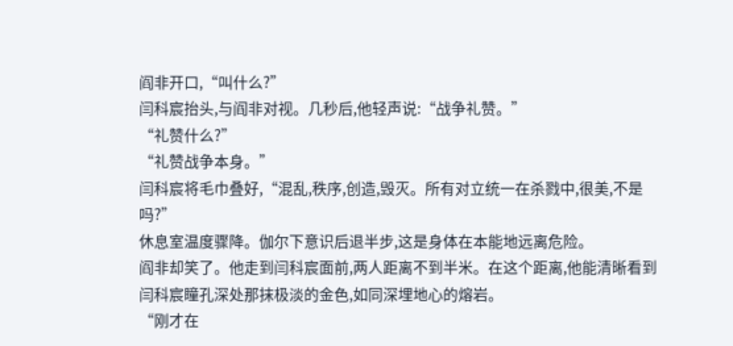阎非开口,“叫什么?”
闫科宸抬头,与阎非对视。几秒后,他轻声说:“战争礼赞。”
“礼赞什么?”
“礼赞战争本身。”
闫科宸将毛巾叠好,“混乱,秩序,创造,毁灭。所有对立统一在杀戮中,很美,不是吗?”
休息室温度骤降。伽尔下意识后退半步,这是身体在本能地远离危险。
阎非却笑了。他走到闫科宸面前,两人距离不到半米。在这个距离,他能清晰看到闫科宸瞳孔深处那抹极淡的金色,如同深埋地心的熔岩。
“刚才在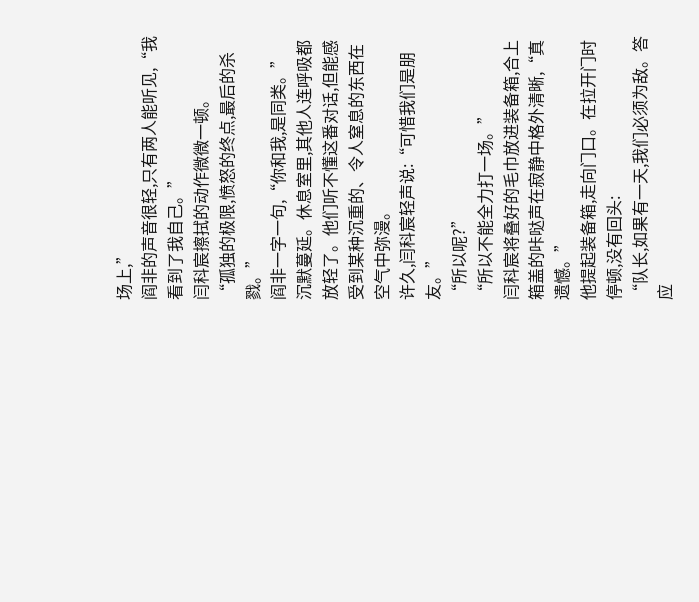场上,”
阎非的声音很轻,只有两人能听见,“我看到了我自己。”
闫科宸擦拭的动作微微一顿。
“孤独的极限,愤怒的终点,最后的杀戮。”
阎非一字一句,“你和我,是同类。”
沉默蔓延。休息室里,其他人连呼吸都放轻了。他们听不懂这番对话,但能感受到某种沉重的、令人窒息的东西在空气中弥漫。
许久,闫科宸轻声说:“可惜我们是朋友。”
“所以呢?”
“所以不能全力打一场。”
闫科宸将叠好的毛巾放进装备箱,合上箱盖的咔哒声在寂静中格外清晰,“真遗憾。”
他提起装备箱,走向门口。在拉开门时停顿,没有回头:
“队长,如果有一天,我们必须为敌。答应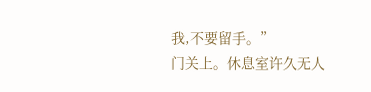我,不要留手。”
门关上。休息室许久无人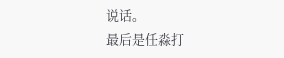说话。
最后是任淼打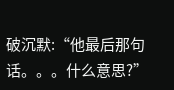破沉默:“他最后那句话。。。什么意思?”